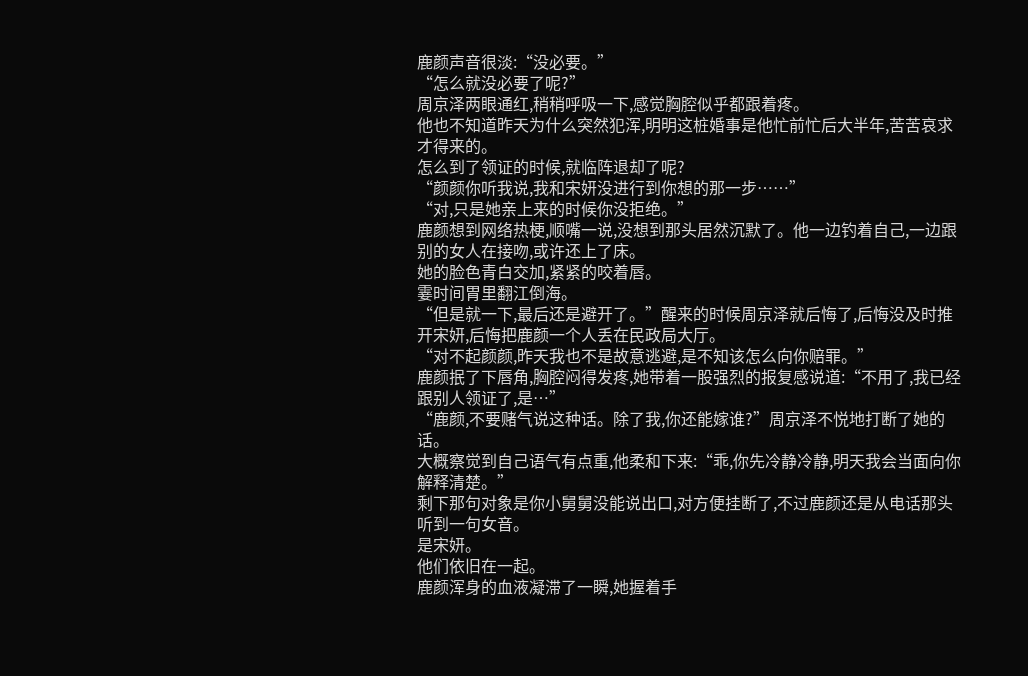鹿颜声音很淡:“没必要。”
“怎么就没必要了呢?”
周京泽两眼通红,稍稍呼吸一下,感觉胸腔似乎都跟着疼。
他也不知道昨天为什么突然犯浑,明明这桩婚事是他忙前忙后大半年,苦苦哀求才得来的。
怎么到了领证的时候,就临阵退却了呢?
“颜颜你听我说,我和宋妍没进行到你想的那一步……”
“对,只是她亲上来的时候你没拒绝。”
鹿颜想到网络热梗,顺嘴一说,没想到那头居然沉默了。他一边钓着自己,一边跟别的女人在接吻,或许还上了床。
她的脸色青白交加,紧紧的咬着唇。
霎时间胃里翻江倒海。
“但是就一下,最后还是避开了。”醒来的时候周京泽就后悔了,后悔没及时推开宋妍,后悔把鹿颜一个人丢在民政局大厅。
“对不起颜颜,昨天我也不是故意逃避,是不知该怎么向你赔罪。”
鹿颜抿了下唇角,胸腔闷得发疼,她带着一股强烈的报复感说道:“不用了,我已经跟别人领证了,是…”
“鹿颜,不要赌气说这种话。除了我,你还能嫁谁?”周京泽不悦地打断了她的话。
大概察觉到自己语气有点重,他柔和下来:“乖,你先冷静冷静,明天我会当面向你解释清楚。”
剩下那句对象是你小舅舅没能说出口,对方便挂断了,不过鹿颜还是从电话那头听到一句女音。
是宋妍。
他们依旧在一起。
鹿颜浑身的血液凝滞了一瞬,她握着手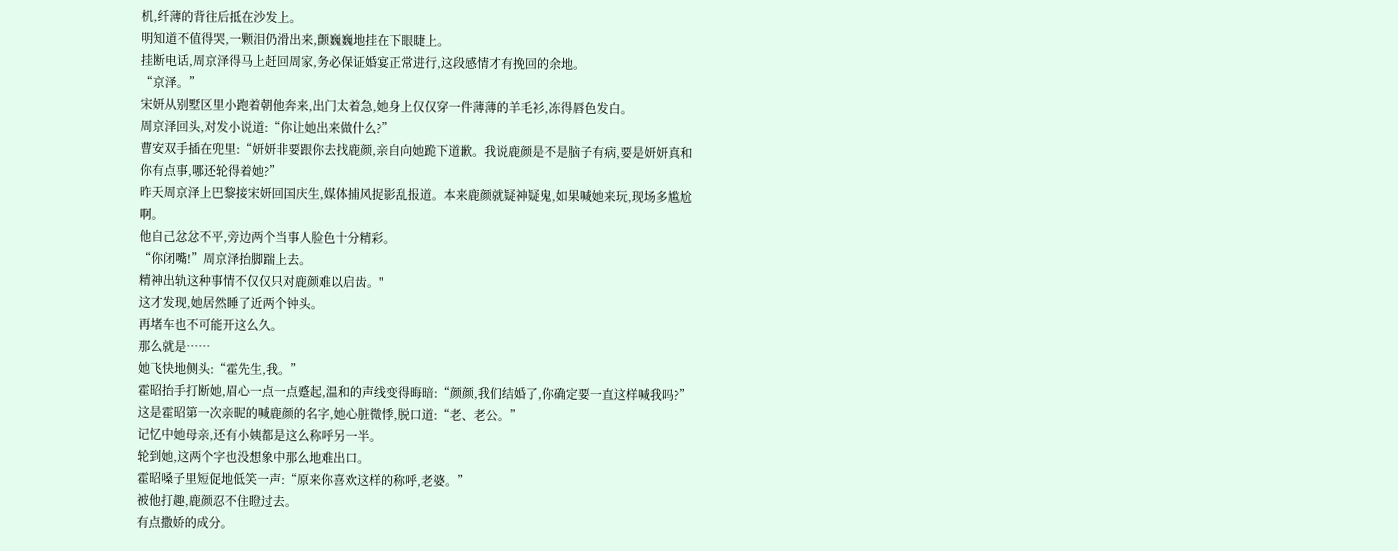机,纤薄的背往后抵在沙发上。
明知道不值得哭,一颗泪仍滑出来,颤巍巍地挂在下眼睫上。
挂断电话,周京泽得马上赶回周家,务必保证婚宴正常进行,这段感情才有挽回的余地。
“京泽。”
宋妍从别墅区里小跑着朝他奔来,出门太着急,她身上仅仅穿一件薄薄的羊毛衫,冻得唇色发白。
周京泽回头,对发小说道:“你让她出来做什么?”
曹安双手插在兜里:“妍妍非要跟你去找鹿颜,亲自向她跪下道歉。我说鹿颜是不是脑子有病,要是妍妍真和你有点事,哪还轮得着她?”
昨天周京泽上巴黎接宋妍回国庆生,媒体捕风捉影乱报道。本来鹿颜就疑神疑鬼,如果喊她来玩,现场多尴尬啊。
他自己忿忿不平,旁边两个当事人脸色十分精彩。
“你闭嘴!”周京泽抬脚踹上去。
精神出轨这种事情不仅仅只对鹿颜难以启齿。"
这才发现,她居然睡了近两个钟头。
再堵车也不可能开这么久。
那么就是……
她飞快地侧头:“霍先生,我。”
霍昭抬手打断她,眉心一点一点蹙起,温和的声线变得晦暗:“颜颜,我们结婚了,你确定要一直这样喊我吗?”
这是霍昭第一次亲昵的喊鹿颜的名字,她心脏微悸,脱口道:“老、老公。”
记忆中她母亲,还有小姨都是这么称呼另一半。
轮到她,这两个字也没想象中那么地难出口。
霍昭嗓子里短促地低笑一声:“原来你喜欢这样的称呼,老婆。”
被他打趣,鹿颜忍不住瞪过去。
有点撒娇的成分。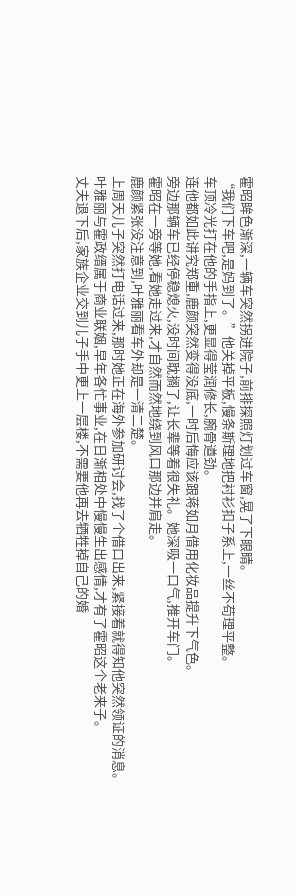霍昭眸色渐深,一辆车突然拐进院子,前排探照灯划过车窗,晃了下眼睛。
“我们下车吧,是妈到了。”他关掉平板,慢条斯理地把衬衫扣子系上,一丝不苟理平整。
车顶冷光打在他的手指上,更显得莹润修长,腕骨遒劲。
连他都如此讲究郑重,鹿颜突然变得没底,一时后悔应该跟蒋如月借用化妆品提升下气色。
旁边那辆车已经停稳熄火,没时间耽搁了,让长辈等着很失礼。她深吸一口气,推开车门。
霍昭在一旁等她,看她走过来,才自然而然地绕到风口那边并肩走。
鹿颜紧张没注意到,叶雅丽看车外却是一清二楚。
上周天儿子突然打电话过来,那时她正在海外参加研讨会,找了个借口出来,紧接着就得知他突然领证的消息。
叶雅丽与霍政缙属于商业联姻,早年各忙事业,在日渐相处中慢慢生出感情,才有了霍昭这个老来子。
丈夫退下后,家族企业交到儿子手中更上一层楼,不需要他再去牺牲掉自己的婚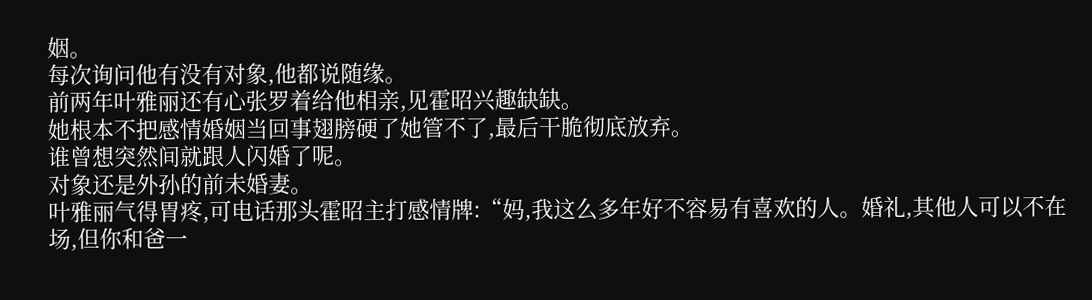姻。
每次询问他有没有对象,他都说随缘。
前两年叶雅丽还有心张罗着给他相亲,见霍昭兴趣缺缺。
她根本不把感情婚姻当回事翅膀硬了她管不了,最后干脆彻底放弃。
谁曾想突然间就跟人闪婚了呢。
对象还是外孙的前未婚妻。
叶雅丽气得胃疼,可电话那头霍昭主打感情牌:“妈,我这么多年好不容易有喜欢的人。婚礼,其他人可以不在场,但你和爸一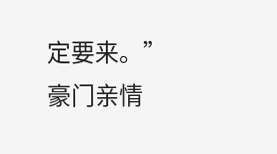定要来。”
豪门亲情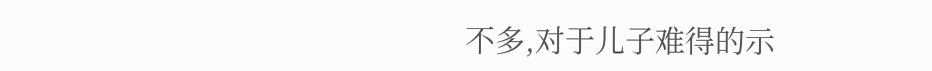不多,对于儿子难得的示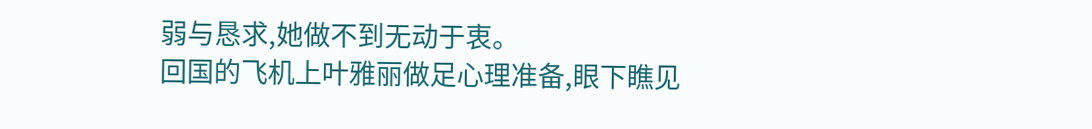弱与恳求,她做不到无动于衷。
回国的飞机上叶雅丽做足心理准备,眼下瞧见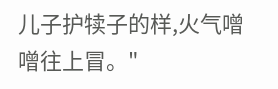儿子护犊子的样,火气噌噌往上冒。"